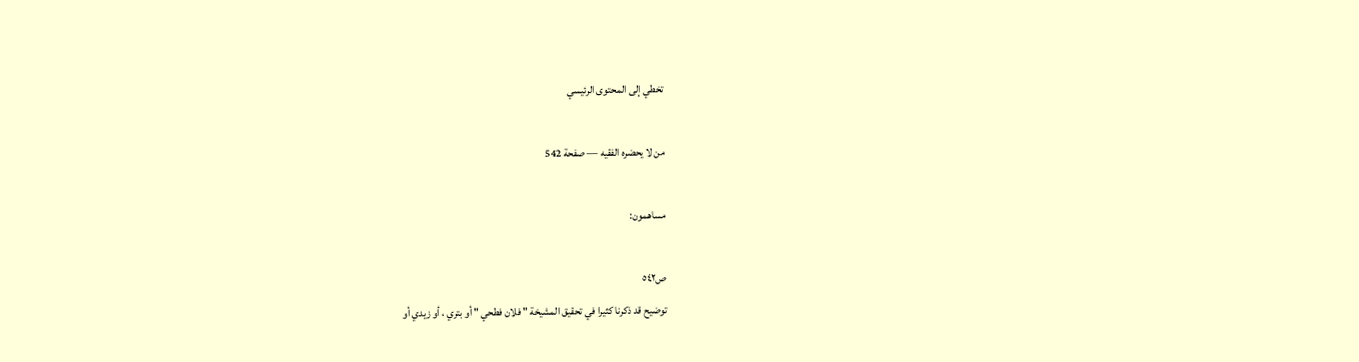تخطي إلى المحتوى الرئيسي

من لا يحضره الفقيه — صفحة 542

مساهمون:

ص٥٤٢
توضيح قد ذكرنا كثيرا في تحقيق المشيخة " فلان فطحي " أو بتري ، أو زيدي أو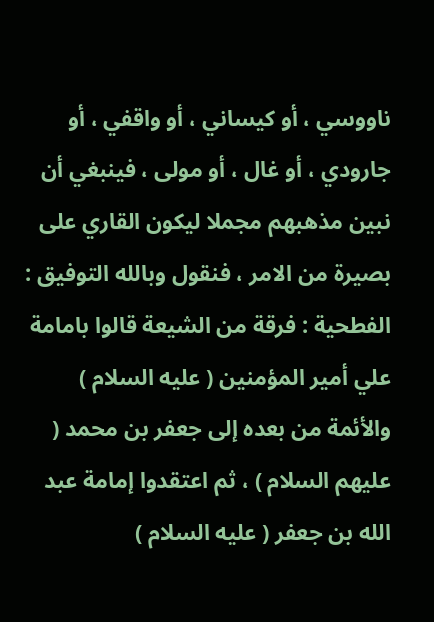ناووسي ، أو كيساني ، أو واقفي ، أو جارودي ، أو غال ، أو مولى ، فينبغي أن نبين مذهبهم مجملا ليكون القاري على بصيرة من الامر ، فنقول وبالله التوفيق : الفطحية : فرقة من الشيعة قالوا بامامة علي أمير المؤمنين ( عليه السلام ) والأئمة من بعده إلى جعفر بن محمد ( عليهم السلام ) ، ثم اعتقدوا إمامة عبد الله بن جعفر ( عليه السلام )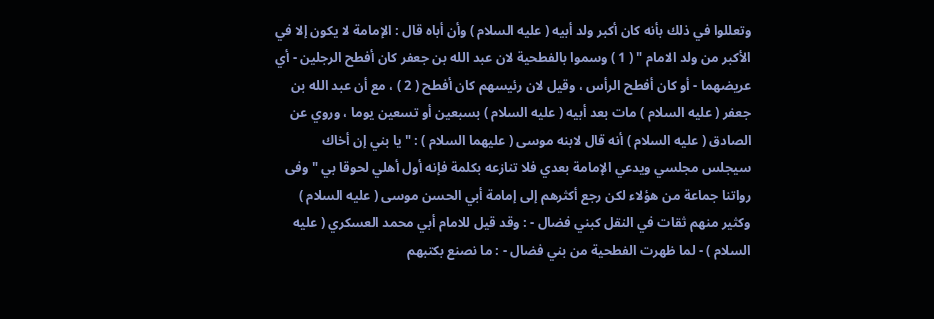وتعللوا في ذلك بأنه كان أكبر ولد أبيه ( عليه السلام ) وأن أباه قال : الإمامة لا يكون إلا في الأكبر من ولد الامام " ( 1 ) وسموا بالفطحية لان عبد الله بن جعفر كان أفطح الرجلين - أي عريضهما - أو كان أفطح الرأس ، وقيل لان رئيسهم كان أفطح ( 2 ) ، مع أن عبد الله بن جعفر ( عليه السلام ) مات بعد أبيه ( عليه السلام ) بسبعين أو تسعين يوما ، وروي عن الصادق ( عليه السلام ) أنه قال لابنه موسى ( عليهما السلام ) : " يا بني إن أخاك سيجلس مجلسي ويدعي الإمامة بعدي فلا تنازعه بكلمة فإنه أول أهلي لحوقا بي " وفى رواتنا جماعة من هؤلاء لكن رجع أكثرهم إلى إمامة أبي الحسن موسى ( عليه السلام ) وكثير منهم ثقات في النقل كبني فضال - : وقد قيل للامام أبي محمد العسكري ( عليه السلام ) - لما ظهرت الفطحية من بني فضال - : ما نصنع بكتبهم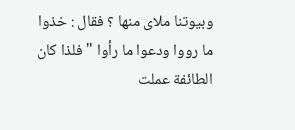وبيوتنا ملاى منها ؟ فقال : خذوا ما رووا ودعوا ما رأوا " فلذا كان الطائفة عملت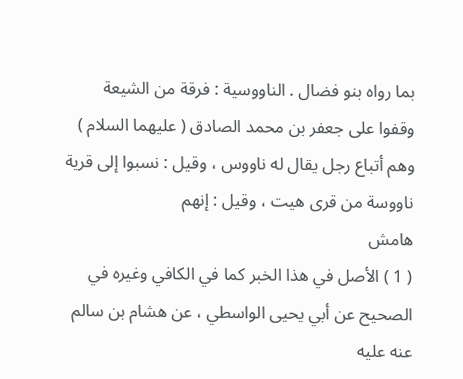بما رواه بنو فضال . الناووسية : فرقة من الشيعة وقفوا على جعفر بن محمد الصادق ( عليهما السلام ) وهم أتباع رجل يقال له ناووس ، وقيل : نسبوا إلى قرية ناووسة من قرى هيت ، وقيل : إنهم
هامش
( 1 ) الأصل في هذا الخبر كما في الكافي وغيره في الصحيح عن أبي يحيى الواسطي ، عن هشام بن سالم عنه عليه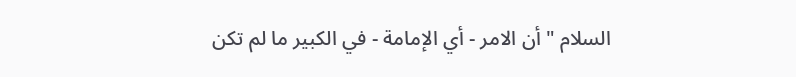السلام " أن الامر - أي الإمامة - في الكبير ما لم تكن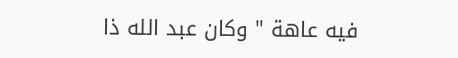فيه عاهة " وكان عبد الله ذا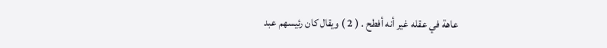عاهة في عقله غير أنه أفطح . ( 2 ) ويقال كان رئيسهم عبد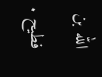الله بن فطيح .